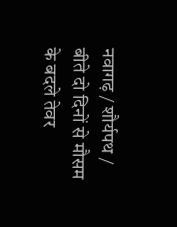नवागढ़ / शौर्यपथ / बीते दो दिनों से मौसम के बदले तेवर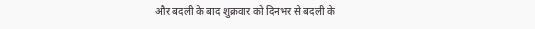और बदली के बाद शुक्रवार को दिनभर से बदली के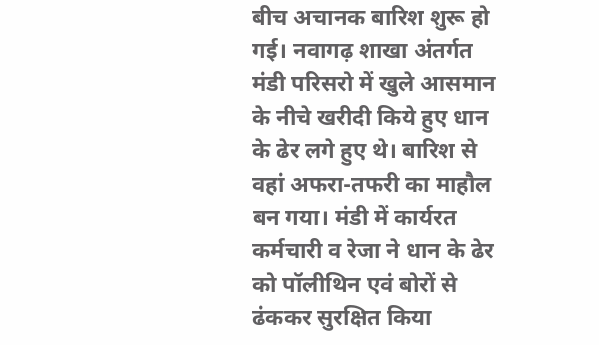बीच अचानक बारिश शुरू हो गई। नवागढ़ शाखा अंतर्गत मंडी परिसरो में खुले आसमान के नीचे खरीदी किये हुए धान के ढेर लगे हुए थे। बारिश से वहां अफरा-तफरी का माहौल बन गया। मंडी में कार्यरत कर्मचारी व रेजा ने धान के ढेर को पॉलीथिन एवं बोरों से ढंककर सुरक्षित किया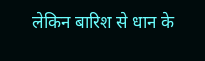लेकिन बारिश से धान के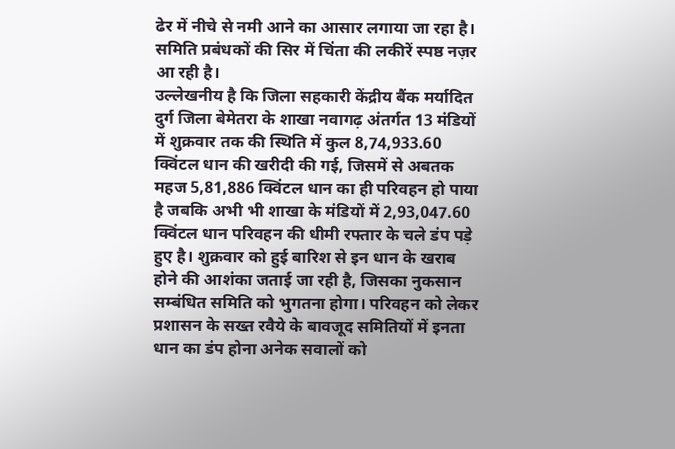ढेर में नीचे से नमी आने का आसार लगाया जा रहा है। समिति प्रबंधकों की सिर में चिंता की लकीरें स्पष्ठ नज़र आ रही है।
उल्लेखनीय है कि जिला सहकारी केंद्रीय बैंक मर्यादित दुर्ग जिला बेमेतरा के शाखा नवागढ़ अंतर्गत 13 मंडियों में शुक्रवार तक की स्थिति में कुल 8,74,933.60 क्विंटल धान की खरीदी की गई, जिसमें से अबतक महज 5,81,886 क्विंटल धान का ही परिवहन हो पाया है जबकि अभी भी शाखा के मंडियों में 2,93,047.60 क्विंटल धान परिवहन की धीमी रफ्तार के चले डंप पड़े हुए है। शुक्रवार को हुई बारिश से इन धान के खराब होने की आशंका जताई जा रही है, जिसका नुकसान सम्बंधित समिति को भुगतना होगा। परिवहन को लेकर प्रशासन के सख्त रवैये के बावजूद समितियों में इनता धान का डंप होना अनेक सवालों को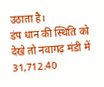उठाता है।
डंप धान की स्थिति को देखे तो नवागढ़ मंडी में 31,712.40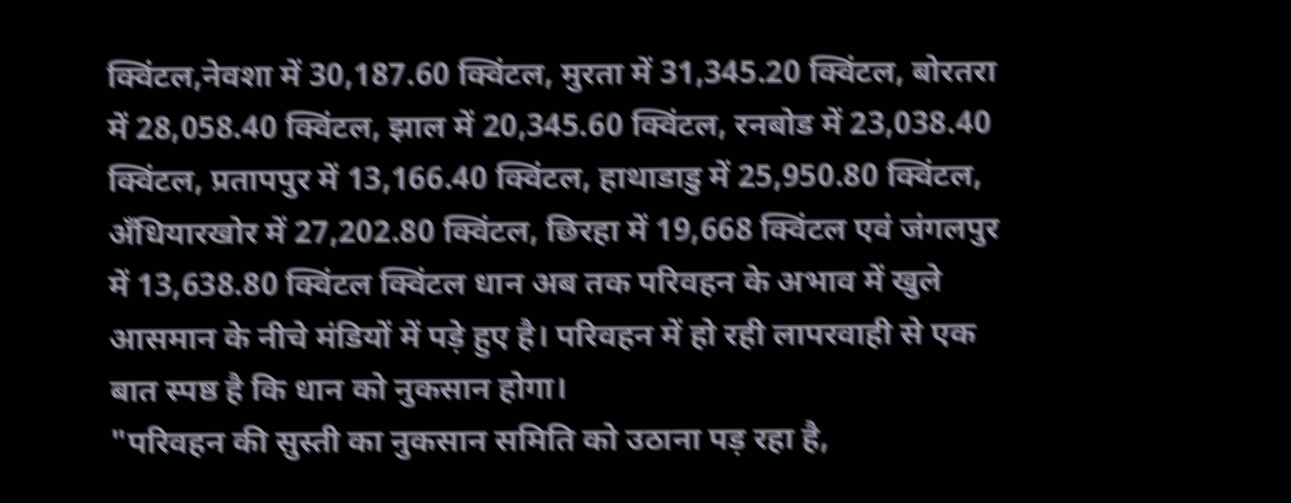क्विंटल,नेवशा में 30,187.60 क्विंटल, मुरता में 31,345.20 क्विंटल, बोरतरा में 28,058.40 क्विंटल, झाल में 20,345.60 क्विंटल, रनबोड में 23,038.40 क्विंटल, प्रतापपुर में 13,166.40 क्विंटल, हाथाडाडु में 25,950.80 क्विंटल, अँधियारखोर में 27,202.80 क्विंटल, छिरहा में 19,668 क्विंटल एवं जंगलपुर में 13,638.80 क्विंटल क्विंटल धान अब तक परिवहन के अभाव में खुले आसमान के नीचे मंडियों में पड़े हुए है। परिवहन में हो रही लापरवाही से एक बात स्पष्ठ है कि धान को नुकसान होगा।
"परिवहन की सुस्ती का नुकसान समिति को उठाना पड़ रहा है,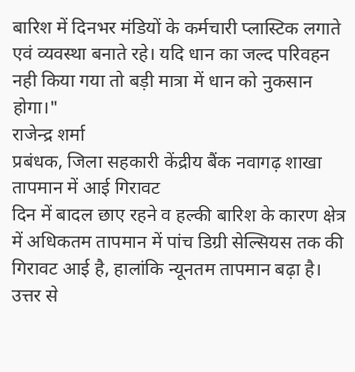बारिश में दिनभर मंडियों के कर्मचारी प्लास्टिक लगाते एवं व्यवस्था बनाते रहे। यदि धान का जल्द परिवहन नही किया गया तो बड़ी मात्रा में धान को नुकसान होगा।"
राजेन्द्र शर्मा
प्रबंधक, जिला सहकारी केंद्रीय बैंक नवागढ़ शाखा
तापमान में आई गिरावट
दिन में बादल छाए रहने व हल्की बारिश के कारण क्षेत्र में अधिकतम तापमान में पांच डिग्री सेल्सियस तक की गिरावट आई है, हालांकि न्यूनतम तापमान बढ़ा है। उत्तर से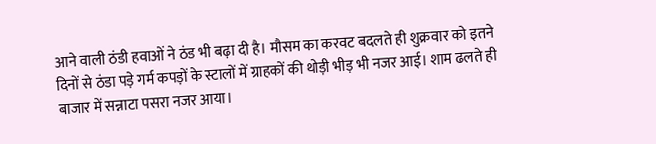आने वाली ठंडी हवाओं ने ठंड भी बढ़ा दी है। मौसम का करवट बदलते ही शुक्रवार को इतने दिनों से ठंडा पड़े गर्म कपड़ों के स्टालों में ग्राहकों की थोड़ी भीड़ भी नजर आई। शाम ढलते ही बाजार में सन्नाटा पसरा नजर आया।